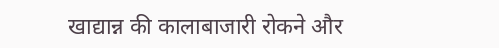खाद्यान्न की कालाबाजारी रोकने और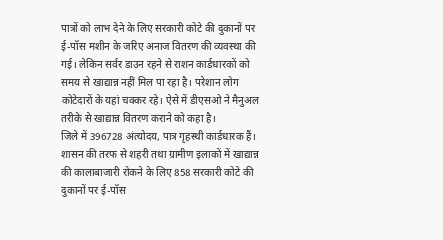पात्रों को लाभ देने के लिए सरकारी कोटे की दुकानों पर ई-पॉस मशीन के जरिए अनाज वितरण की व्यवस्था की गई। लेकिन सर्वर डाउन रहने से राशन कार्डधारकों को समय से खाद्यान्न नहीं मिल पा रहा है। परेशान लोग कोटेदारों के यहां चक्कर रहे। ऐसे में डीएसओ ने मैनुअल तरीके से खाद्यान्न वितरण कराने को कहा है।
जिले में 396728 अंत्योदय, पात्र गृहस्थी कार्डधारक हैं। शासन की तरफ से शहरी तथा ग्रामीण इलाकों में खाद्यान्न की कालाबाजारी रोकने के लिए 858 सरकारी कोटे की दुकानों पर ई-पॉस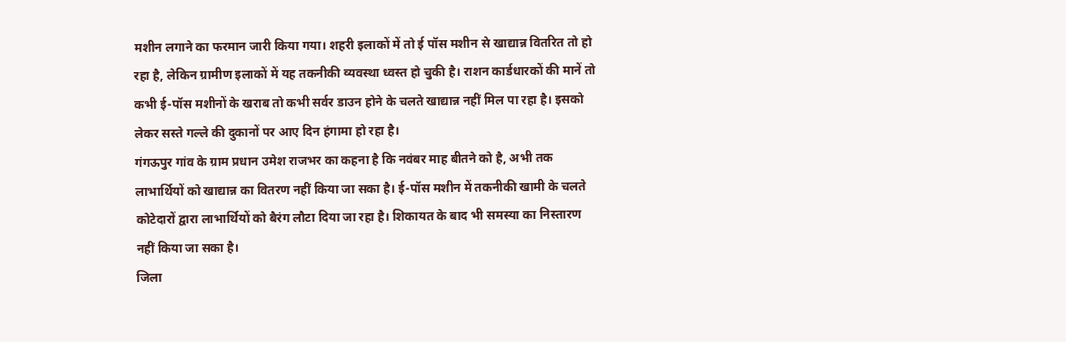मशीन लगाने का फरमान जारी किया गया। शहरी इलाकों में तो ई पॉस मशीन से खाद्यान्न वितरित तो हो रहा है, लेकिन ग्रामीण इलाकों में यह तकनीकी व्यवस्था ध्वस्त हो चुकी है। राशन कार्डधारकों की मानें तो कभी ई-पॉस मशीनों के खराब तो कभी सर्वर डाउन होने के चलते खाद्यान्न नहीं मिल पा रहा है। इसको लेकर सस्ते गल्ले की दुकानों पर आए दिन हंगामा हो रहा है।
गंगऊपुर गांव के ग्राम प्रधान उमेश राजभर का कहना है कि नवंबर माह बीतने को है, अभी तक लाभार्थियों को खाद्यान्न का वितरण नहीं किया जा सका है। ई-पॉस मशीन में तकनीकी खामी के चलते कोटेदारों द्वारा लाभार्थियों को बैरंग लौटा दिया जा रहा है। शिकायत के बाद भी समस्या का निस्तारण नहीं किया जा सका है।
जिला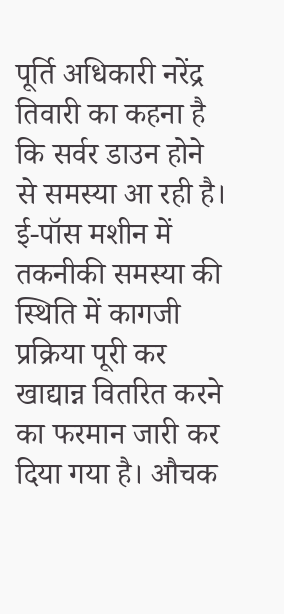पूर्ति अधिकारी नरेंद्र तिवारी का कहना है कि सर्वर डाउन होने से समस्या आ रही है। ई-पॉस मशीन में तकनीकी समस्या की स्थिति में कागजी प्रक्रिया पूरी कर खाद्यान्न वितरित करने का फरमान जारी कर दिया गया है। औचक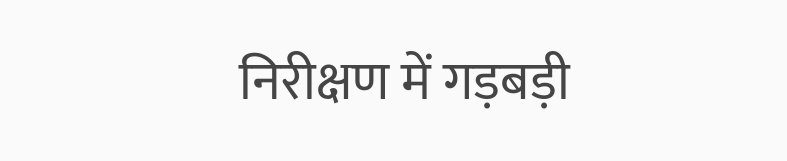निरीक्षण में गड़बड़ी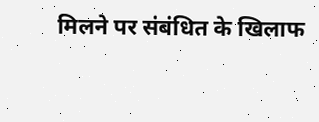मिलने पर संबंधित के खिलाफ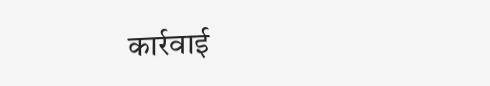कार्रवाई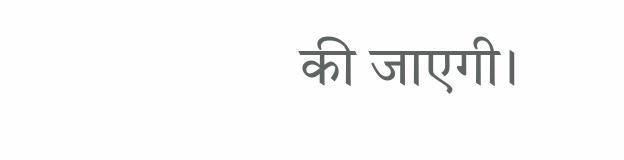की जाएगी।